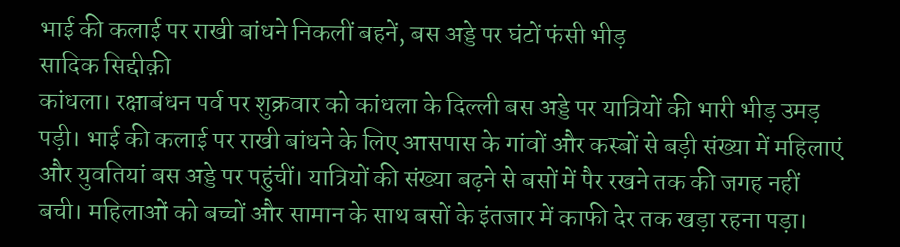भाई की कलाई पर राखी बांधने निकलीं बहनें, बस अड्डे पर घंटों फंसी भीड़
सादिक सिद्दीक़ी
कांधला। रक्षाबंधन पर्व पर शुक्रवार को कांधला के दिल्ली बस अड्डे पर यात्रियों की भारी भीड़ उमड़ पड़ी। भाई की कलाई पर राखी बांधने के लिए आसपास के गांवों और कस्बों से बड़ी संख्या में महिलाएं और युवतियां बस अड्डे पर पहुंचीं। यात्रियों की संख्या बढ़ने से बसों में पैर रखने तक की जगह नहीं बची। महिलाओं को बच्चों और सामान के साथ बसों के इंतजार में काफी देर तक खड़ा रहना पड़ा।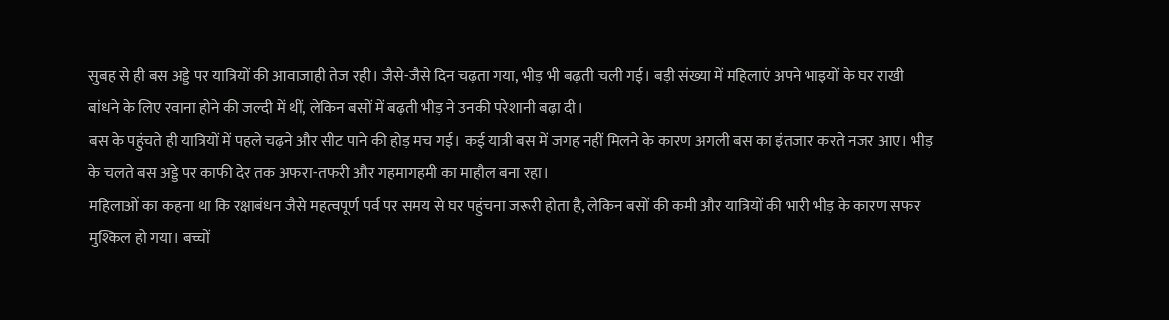सुबह से ही बस अड्डे पर यात्रियों की आवाजाही तेज रही। जैसे-जैसे दिन चढ़ता गया, भीड़ भी बढ़ती चली गई। बड़ी संख्या में महिलाएं अपने भाइयों के घर राखी बांधने के लिए रवाना होने की जल्दी में थीं, लेकिन बसों में बढ़ती भीड़ ने उनकी परेशानी बढ़ा दी।
बस के पहुंचते ही यात्रियों में पहले चढ़ने और सीट पाने की होड़ मच गई। कई यात्री बस में जगह नहीं मिलने के कारण अगली बस का इंतजार करते नजर आए। भीड़ के चलते बस अड्डे पर काफी देर तक अफरा-तफरी और गहमागहमी का माहौल बना रहा।
महिलाओं का कहना था कि रक्षाबंधन जैसे महत्वपूर्ण पर्व पर समय से घर पहुंचना जरूरी होता है, लेकिन बसों की कमी और यात्रियों की भारी भीड़ के कारण सफर मुश्किल हो गया। बच्चों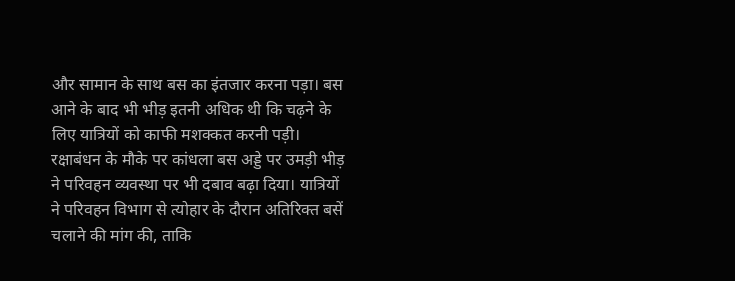और सामान के साथ बस का इंतजार करना पड़ा। बस आने के बाद भी भीड़ इतनी अधिक थी कि चढ़ने के लिए यात्रियों को काफी मशक्कत करनी पड़ी।
रक्षाबंधन के मौके पर कांधला बस अड्डे पर उमड़ी भीड़ ने परिवहन व्यवस्था पर भी दबाव बढ़ा दिया। यात्रियों ने परिवहन विभाग से त्योहार के दौरान अतिरिक्त बसें चलाने की मांग की, ताकि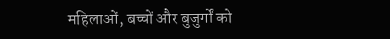महिलाओं, बच्चों और बुजुर्गों को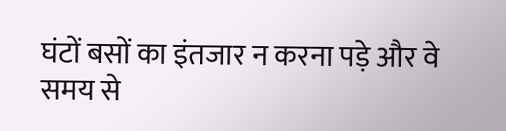घंटों बसों का इंतजार न करना पड़े और वे समय से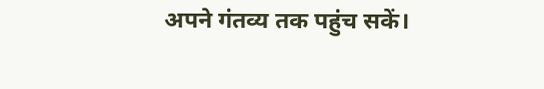अपने गंतव्य तक पहुंच सकें।